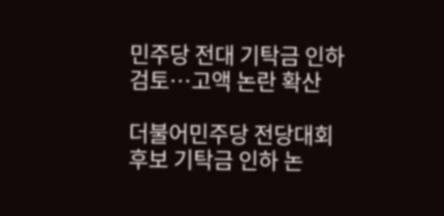민주당 전대 기탁금 인하 검토…고액 논란 확산

더불어민주당 전당대회 후보 기탁금 인하 논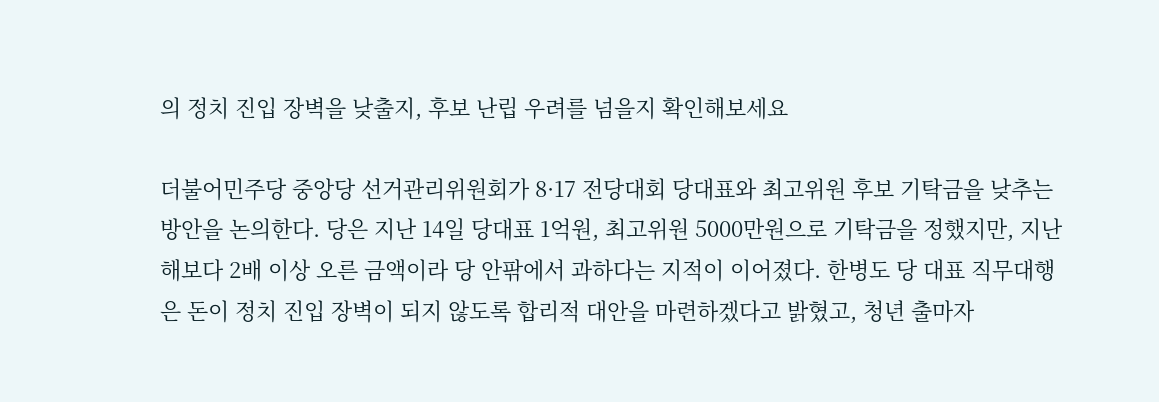의 정치 진입 장벽을 낮출지, 후보 난립 우려를 넘을지 확인해보세요

더불어민주당 중앙당 선거관리위원회가 8·17 전당대회 당대표와 최고위원 후보 기탁금을 낮추는 방안을 논의한다. 당은 지난 14일 당대표 1억원, 최고위원 5000만원으로 기탁금을 정했지만, 지난해보다 2배 이상 오른 금액이라 당 안팎에서 과하다는 지적이 이어졌다. 한병도 당 대표 직무대행은 돈이 정치 진입 장벽이 되지 않도록 합리적 대안을 마련하겠다고 밝혔고, 청년 출마자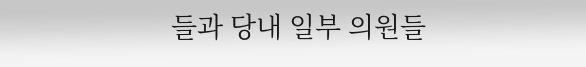들과 당내 일부 의원들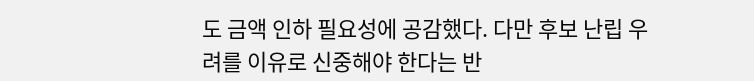도 금액 인하 필요성에 공감했다. 다만 후보 난립 우려를 이유로 신중해야 한다는 반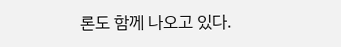론도 함께 나오고 있다.